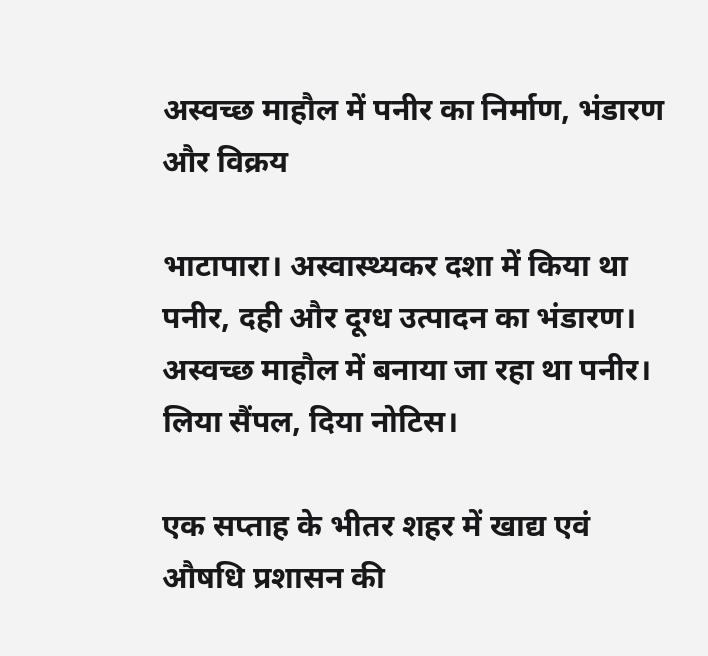अस्वच्छ माहौल में पनीर का निर्माण, भंडारण और विक्रय

भाटापारा। अस्वास्थ्यकर दशा में किया था पनीर, दही और दूग्ध उत्पादन का भंडारण। अस्वच्छ माहौल में बनाया जा रहा था पनीर। लिया सैंपल, दिया नोटिस।

एक सप्ताह के भीतर शहर में खाद्य एवं औषधि प्रशासन की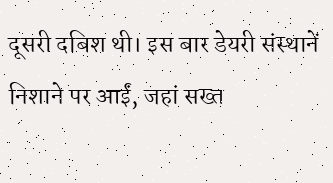दूसरी दबिश थी। इस बार डेयरी संस्थानें निशाने पर आईं, जहां सख्त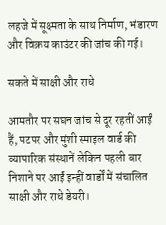लहजे में सूक्ष्मता के साथ निर्माण, भंडारण और विक्रय काउंटर की जांच की गई।

सकते में साक्षी और राधे

आमतौर पर सघन जांच से दूर रहतीं आईं हैं, पटपर और मुंशी स्माइल वार्ड की व्यापारिक संस्थानें लेकिन पहली बार निशाने पर आईं इन्हीं वार्डों में संचालित साक्षी और राधे डेयरी।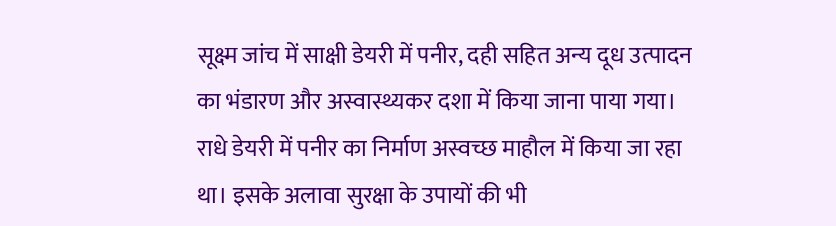सूक्ष्म जांच में साक्षी डेयरी में पनीर, दही सहित अन्य दूध उत्पादन का भंडारण और अस्वास्थ्यकर दशा में किया जाना पाया गया। राधे डेयरी में पनीर का निर्माण अस्वच्छ माहौल में किया जा रहा था। इसके अलावा सुरक्षा के उपायों की भी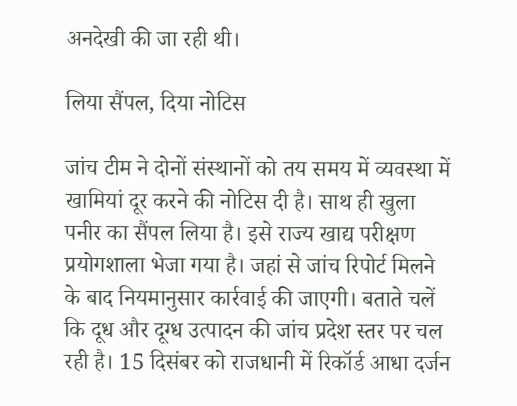अनदेखी की जा रही थी।

लिया सैंपल, दिया नोटिस

जांच टीम ने दोनों संस्थानों को तय समय में व्यवस्था में खामियां दूर करने की नोटिस दी है। साथ ही खुला पनीर का सैंपल लिया है। इसे राज्य खाद्य परीक्षण प्रयोगशाला भेजा गया है। जहां से जांच रिपोर्ट मिलने के बाद नियमानुसार कार्रवाई की जाएगी। बताते चलें कि दूध और दूग्ध उत्पादन की जांच प्रदेश स्तर पर चल रही है। 15 दिसंबर को राजधानी में रिकॉर्ड आधा दर्जन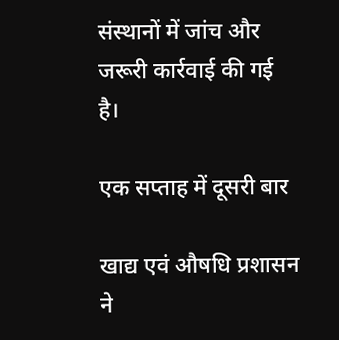संस्थानों में जांच और जरूरी कार्रवाई की गई है।

एक सप्ताह में दूसरी बार

खाद्य एवं औषधि प्रशासन ने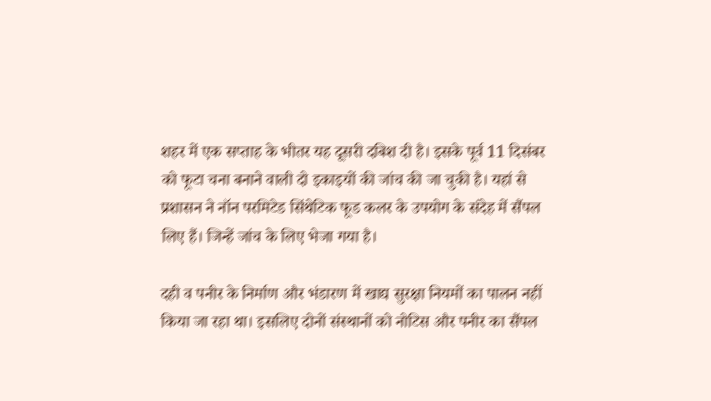शहर में एक सप्ताह के भीतर यह दूसरी दबिश दी है। इसके पूर्व 11 दिसंबर को फूटा चना बनाने वाली दो इकाइयों की जांच की जा चुकी है। यहां से प्रशासन ने नॉन परमिटेड सिंथेटिक फूड कलर के उपयोग के संदेह में सैंपल लिए हैं। जिन्हें जांच के लिए भेजा गया है।

दही व पनीर के निर्माण और भंडारण में खाद्य सुरक्षा नियमों का पालन नहीं किया जा रहा था। इसलिए दोनों संस्थानों को नोटिस और पनीर का सैंपल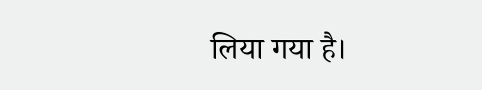लिया गया है।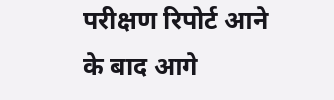परीक्षण रिपोर्ट आने के बाद आगे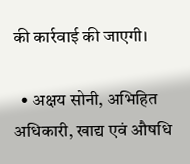की कार्रवाई की जाएगी।

  • अक्षय सोनी, अभिहित अधिकारी, खाद्य एवं औषधि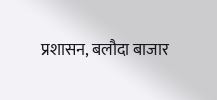प्रशासन, बलौदा बाजार